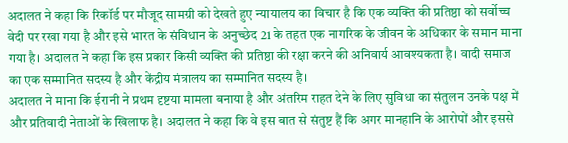अदालत ने कहा कि रिकॉर्ड पर मौजूद सामग्री को देखते हुए न्यायालय का विचार है कि एक व्यक्ति की प्रतिष्ठा को सर्वोच्च वेदी पर रखा गया है और इसे भारत के संविधान के अनुच्छेद 21 के तहत एक नागरिक के जीवन के अधिकार के समान माना गया है। अदालत ने कहा कि इस प्रकार किसी व्यक्ति की प्रतिष्ठा की रक्षा करने की अनिवार्य आवश्यकता है। वादी समाज का एक सम्मानित सदस्य है और केंद्रीय मंत्रालय का सम्मानित सदस्य है।
अदालत ने माना कि ईरानी ने प्रथम दृष्टया मामला बनाया है और अंतरिम राहत देने के लिए सुविधा का संतुलन उनके पक्ष में और प्रतिवादी नेताओं के खिलाफ है। अदालत ने कहा कि वे इस बात से संतुष्ट हैं कि अगर मानहानि के आरोपों और इससे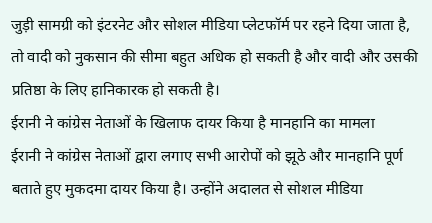जुड़ी सामग्री को इंटरनेट और सोशल मीडिया प्लेटफॉर्म पर रहने दिया जाता है, तो वादी को नुकसान की सीमा बहुत अधिक हो सकती है और वादी और उसकी प्रतिष्ठा के लिए हानिकारक हो सकती है।
ईरानी ने कांग्रेस नेताओं के खिलाफ दायर किया है मानहानि का मामला
ईरानी ने कांग्रेस नेताओं द्वारा लगाए सभी आरोपों को झूठे और मानहानि पूर्ण बताते हुए मुकदमा दायर किया है। उन्होंने अदालत से सोशल मीडिया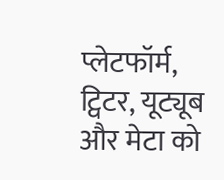प्लेटफॉर्म, ट्विटर, यूट्यूब और मेटा को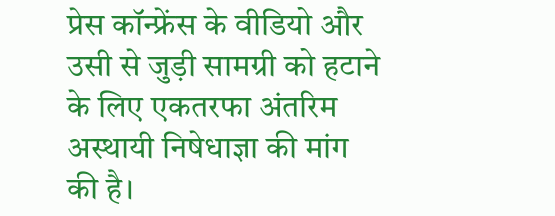प्रेस कॉन्फ्रेंस के वीडियो और उसी से जुड़ी सामग्री को हटाने के लिए एकतरफा अंतरिम अस्थायी निषेधाज्ञा की मांग की है।